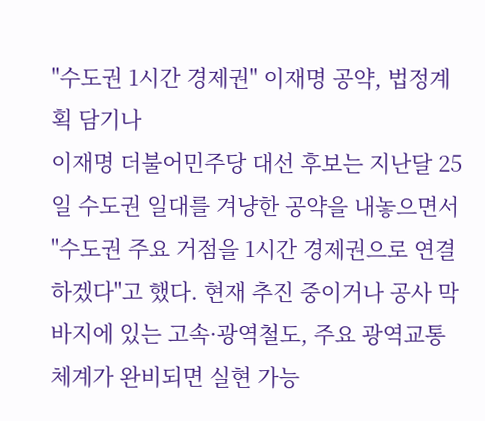"수도권 1시간 경제권" 이재명 공약, 법정계획 담기나
이재명 더불어민주당 대선 후보는 지난달 25일 수도권 일대를 겨냥한 공약을 내놓으면서 "수도권 주요 거점을 1시간 경제권으로 연결하겠다"고 했다. 현재 추진 중이거나 공사 막바지에 있는 고속·광역철도, 주요 광역교통체계가 완비되면 실현 가능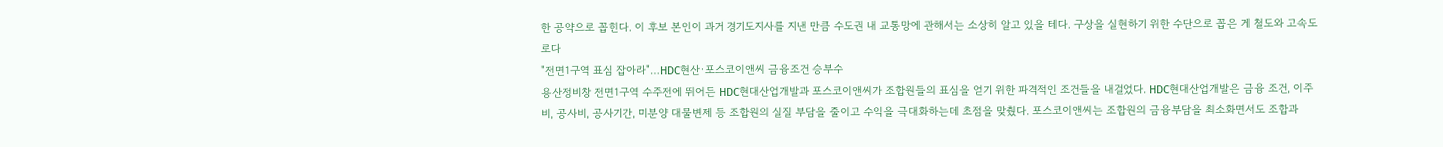한 공약으로 꼽힌다. 이 후보 본인이 과거 경기도지사를 지낸 만큼 수도권 내 교통망에 관해서는 소상히 알고 있을 테다. 구상을 실현하기 위한 수단으로 꼽은 게 철도와 고속도로다
"전면1구역 표심 잡아라"…HDC현산·포스코이앤씨 금융조건 승부수
용산정비창 전면1구역 수주전에 뛰어든 HDC현대산업개발과 포스코이앤씨가 조합원들의 표심을 얻기 위한 파격적인 조건들을 내걸었다. HDC현대산업개발은 금융 조건, 이주비, 공사비, 공사기간, 미분양 대물변제 등 조합원의 실질 부담을 줄이고 수익을 극대화하는데 초점을 맞췄다. 포스코이앤씨는 조합원의 금융부담을 최소화면서도 조합과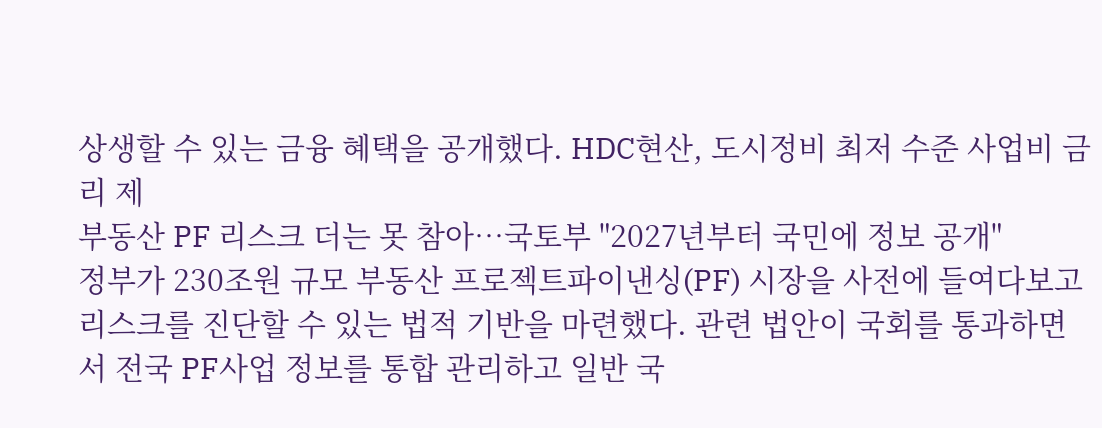상생할 수 있는 금융 혜택을 공개했다. HDC현산, 도시정비 최저 수준 사업비 금리 제
부동산 PF 리스크 더는 못 참아…국토부 "2027년부터 국민에 정보 공개"
정부가 230조원 규모 부동산 프로젝트파이낸싱(PF) 시장을 사전에 들여다보고 리스크를 진단할 수 있는 법적 기반을 마련했다. 관련 법안이 국회를 통과하면서 전국 PF사업 정보를 통합 관리하고 일반 국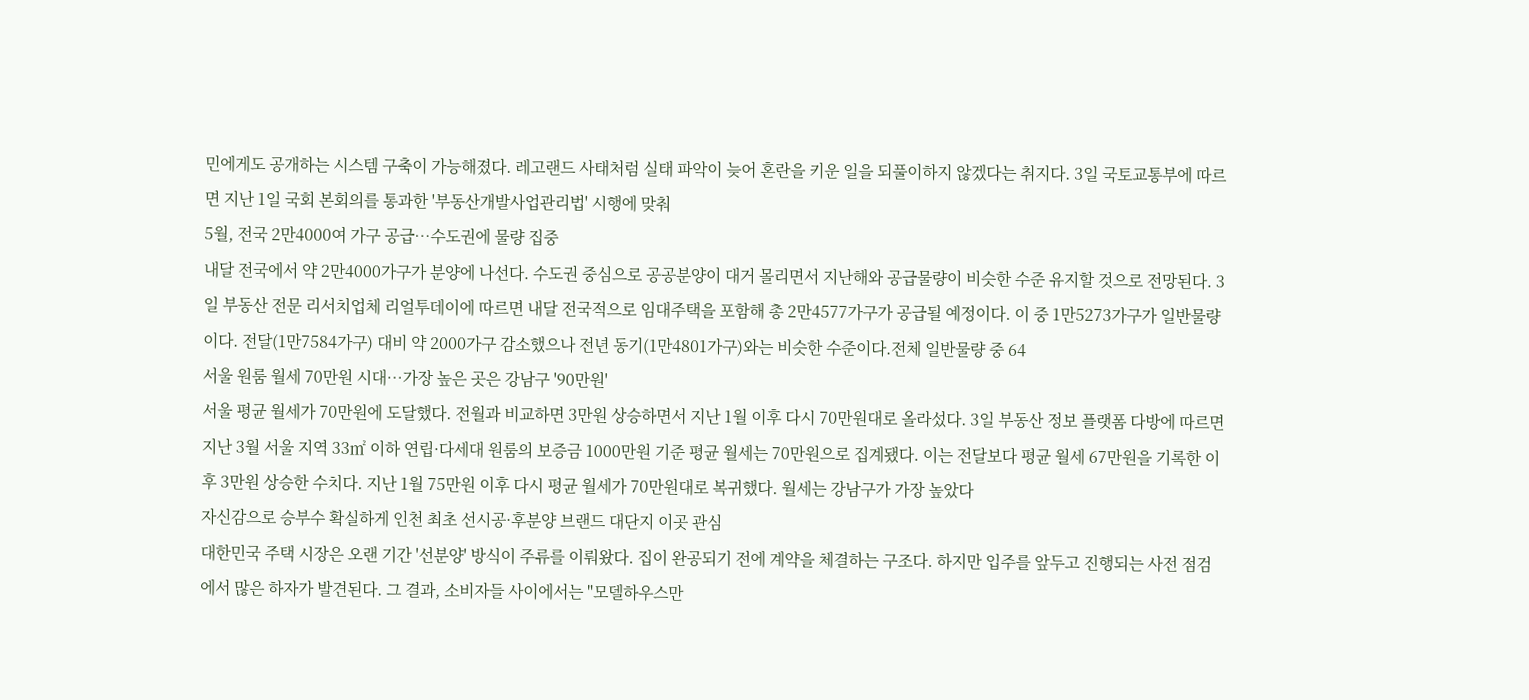민에게도 공개하는 시스템 구축이 가능해졌다. 레고랜드 사태처럼 실태 파악이 늦어 혼란을 키운 일을 되풀이하지 않겠다는 취지다. 3일 국토교통부에 따르면 지난 1일 국회 본회의를 통과한 '부동산개발사업관리법' 시행에 맞춰
5월, 전국 2만4000여 가구 공급…수도권에 물량 집중
내달 전국에서 약 2만4000가구가 분양에 나선다. 수도권 중심으로 공공분양이 대거 몰리면서 지난해와 공급물량이 비슷한 수준 유지할 것으로 전망된다. 3일 부동산 전문 리서치업체 리얼투데이에 따르면 내달 전국적으로 임대주택을 포함해 총 2만4577가구가 공급될 예정이다. 이 중 1만5273가구가 일반물량이다. 전달(1만7584가구) 대비 약 2000가구 감소했으나 전년 동기(1만4801가구)와는 비슷한 수준이다.전체 일반물량 중 64
서울 원룸 월세 70만원 시대…가장 높은 곳은 강남구 '90만원'
서울 평균 월세가 70만원에 도달했다. 전월과 비교하면 3만원 상승하면서 지난 1월 이후 다시 70만원대로 올라섰다. 3일 부동산 정보 플랫폼 다방에 따르면 지난 3월 서울 지역 33㎡ 이하 연립·다세대 원룸의 보증금 1000만원 기준 평균 월세는 70만원으로 집계됐다. 이는 전달보다 평균 월세 67만원을 기록한 이후 3만원 상승한 수치다. 지난 1월 75만원 이후 다시 평균 월세가 70만원대로 복귀했다. 월세는 강남구가 가장 높았다
자신감으로 승부수 확실하게 인천 최초 선시공·후분양 브랜드 대단지 이곳 관심
대한민국 주택 시장은 오랜 기간 '선분양' 방식이 주류를 이뤄왔다. 집이 완공되기 전에 계약을 체결하는 구조다. 하지만 입주를 앞두고 진행되는 사전 점검에서 많은 하자가 발견된다. 그 결과, 소비자들 사이에서는 "모델하우스만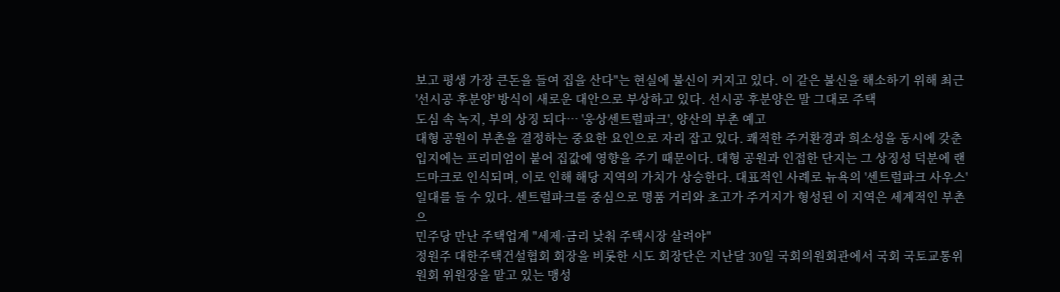보고 평생 가장 큰돈을 들여 집을 산다"는 현실에 불신이 커지고 있다. 이 같은 불신을 해소하기 위해 최근 '선시공 후분양' 방식이 새로운 대안으로 부상하고 있다. 선시공 후분양은 말 그대로 주택
도심 속 녹지, 부의 상징 되다… '웅상센트럴파크', 양산의 부촌 예고
대형 공원이 부촌을 결정하는 중요한 요인으로 자리 잡고 있다. 쾌적한 주거환경과 희소성을 동시에 갖춘 입지에는 프리미엄이 붙어 집값에 영향을 주기 때문이다. 대형 공원과 인접한 단지는 그 상징성 덕분에 랜드마크로 인식되며, 이로 인해 해당 지역의 가치가 상승한다. 대표적인 사례로 뉴욕의 '센트럴파크 사우스' 일대를 들 수 있다. 센트럴파크를 중심으로 명품 거리와 초고가 주거지가 형성된 이 지역은 세계적인 부촌으
민주당 만난 주택업계 "세제·금리 낮춰 주택시장 살려야"
정원주 대한주택건설협회 회장을 비롯한 시도 회장단은 지난달 30일 국회의원회관에서 국회 국토교통위원회 위원장을 맡고 있는 맹성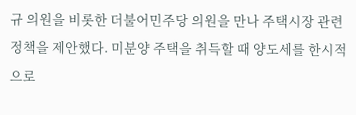규 의원을 비롯한 더불어민주당 의원을 만나 주택시장 관련 정책을 제안했다. 미분양 주택을 취득할 때 양도세를 한시적으로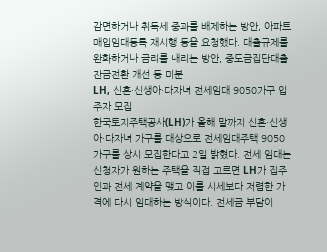감면하거나 취득세 중과를 배제하는 방안, 아파트 매입임대등록 재시행 등을 요청했다. 대출규제를 완화하거나 금리를 내리는 방안, 중도금집단대출 잔금전환 개선 등 미분
LH, 신혼·신생아·다자녀 전세임대 9050가구 입주자 모집
한국토지주택공사(LH)가 올해 말까지 신혼·신생아·다자녀 가구를 대상으로 전세임대주택 9050가구를 상시 모집한다고 2일 밝혔다. 전세 임대는 신청자가 원하는 주택을 직접 고르면 LH가 집주인과 전세 계약을 맺고 이를 시세보다 저렴한 가격에 다시 임대하는 방식이다. 전세금 부담이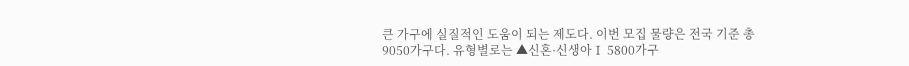큰 가구에 실질적인 도움이 되는 제도다. 이번 모집 물량은 전국 기준 총 9050가구다. 유형별로는 ▲신혼·신생아Ⅰ 5800가구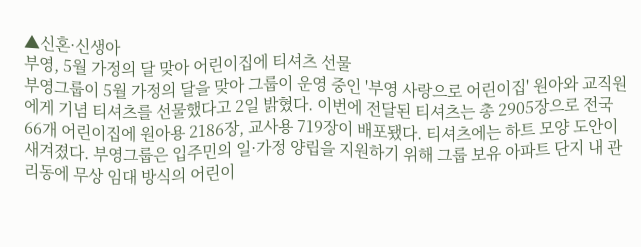▲신혼·신생아
부영, 5월 가정의 달 맞아 어린이집에 티셔츠 선물
부영그룹이 5월 가정의 달을 맞아 그룹이 운영 중인 '부영 사랑으로 어린이집' 원아와 교직원에게 기념 티셔츠를 선물했다고 2일 밝혔다. 이번에 전달된 티셔츠는 총 2905장으로 전국 66개 어린이집에 원아용 2186장, 교사용 719장이 배포됐다. 티셔츠에는 하트 모양 도안이 새겨졌다. 부영그룹은 입주민의 일·가정 양립을 지원하기 위해 그룹 보유 아파트 단지 내 관리동에 무상 임대 방식의 어린이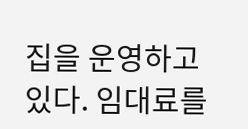집을 운영하고 있다. 임대료를